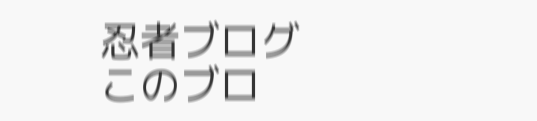忍者ブログ
このブロ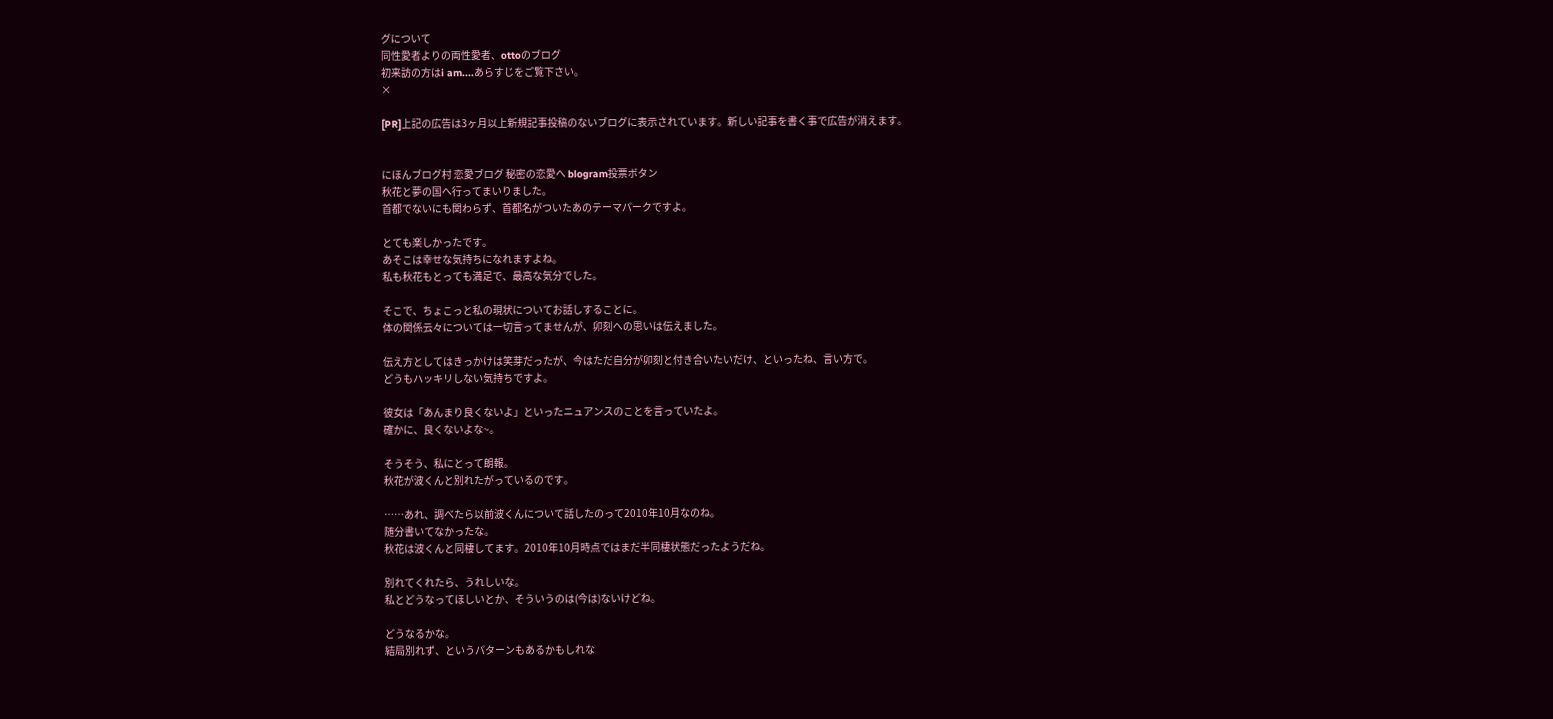グについて
同性愛者よりの両性愛者、ottoのブログ
初来訪の方はi am....あらすじをご覧下さい。
×

[PR]上記の広告は3ヶ月以上新規記事投稿のないブログに表示されています。新しい記事を書く事で広告が消えます。


にほんブログ村 恋愛ブログ 秘密の恋愛へ blogram投票ボタン
秋花と夢の国へ行ってまいりました。
首都でないにも関わらず、首都名がついたあのテーマパークですよ。

とても楽しかったです。
あそこは幸せな気持ちになれますよね。
私も秋花もとっても満足で、最高な気分でした。

そこで、ちょこっと私の現状についてお話しすることに。
体の関係云々については一切言ってませんが、卯刻への思いは伝えました。

伝え方としてはきっかけは笑芽だったが、今はただ自分が卯刻と付き合いたいだけ、といったね、言い方で。
どうもハッキリしない気持ちですよ。

彼女は「あんまり良くないよ」といったニュアンスのことを言っていたよ。
確かに、良くないよな~。

そうそう、私にとって朗報。
秋花が波くんと別れたがっているのです。

……あれ、調べたら以前波くんについて話したのって2010年10月なのね。
随分書いてなかったな。
秋花は波くんと同棲してます。2010年10月時点ではまだ半同棲状態だったようだね。

別れてくれたら、うれしいな。
私とどうなってほしいとか、そういうのは(今は)ないけどね。

どうなるかな。
結局別れず、というパターンもあるかもしれな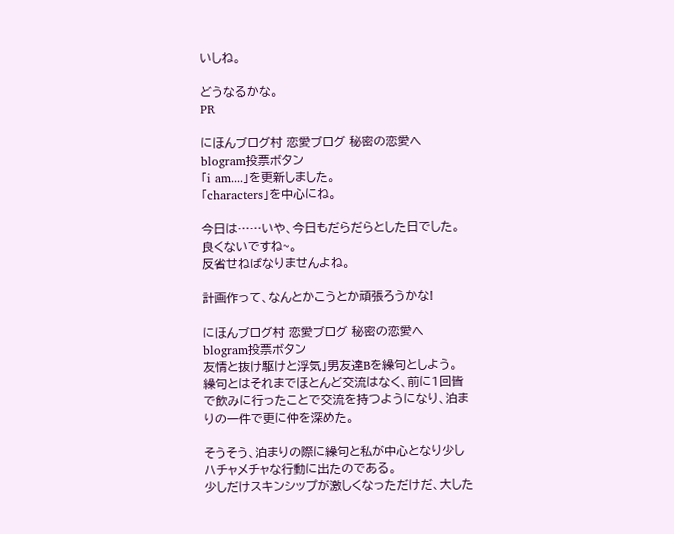いしね。

どうなるかな。
PR

にほんブログ村 恋愛ブログ 秘密の恋愛へ blogram投票ボタン
「i am....」を更新しました。
「characters」を中心にね。

今日は……いや、今日もだらだらとした日でした。
良くないですね~。
反省せねばなりませんよね。

計画作って、なんとかこうとか頑張ろうかな!

にほんブログ村 恋愛ブログ 秘密の恋愛へ blogram投票ボタン
友情と抜け駆けと浮気」男友達Bを繰句としよう。
繰句とはそれまでほとんど交流はなく、前に1回皆で飲みに行ったことで交流を持つようになり、泊まりの一件で更に仲を深めた。

そうそう、泊まりの際に繰句と私が中心となり少しハチャメチャな行動に出たのである。
少しだけスキンシップが激しくなっただけだ、大した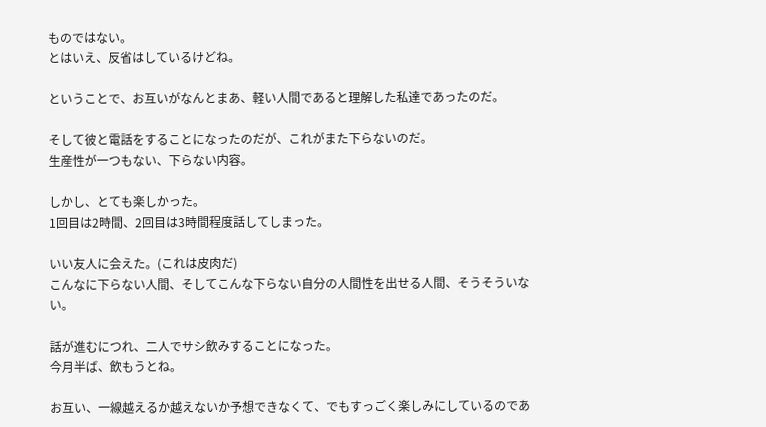ものではない。
とはいえ、反省はしているけどね。

ということで、お互いがなんとまあ、軽い人間であると理解した私達であったのだ。

そして彼と電話をすることになったのだが、これがまた下らないのだ。
生産性が一つもない、下らない内容。

しかし、とても楽しかった。
1回目は2時間、2回目は3時間程度話してしまった。

いい友人に会えた。(これは皮肉だ)
こんなに下らない人間、そしてこんな下らない自分の人間性を出せる人間、そうそういない。

話が進むにつれ、二人でサシ飲みすることになった。
今月半ば、飲もうとね。

お互い、一線越えるか越えないか予想できなくて、でもすっごく楽しみにしているのであ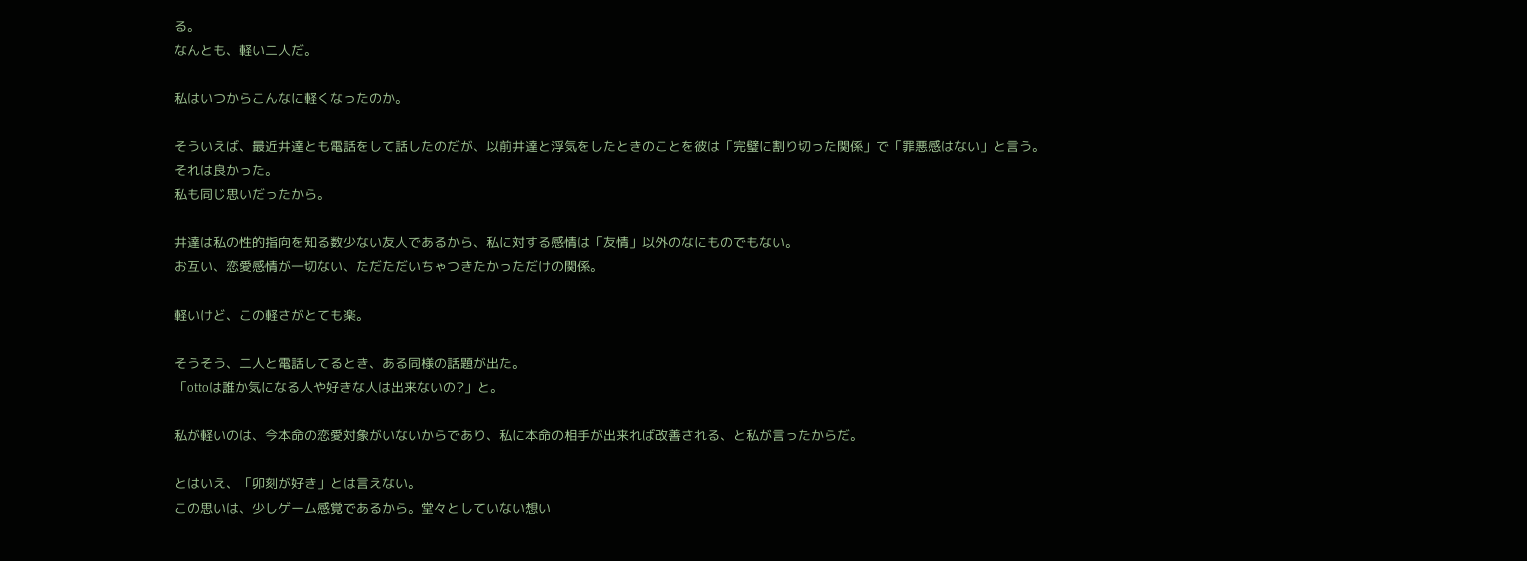る。
なんとも、軽い二人だ。

私はいつからこんなに軽くなったのか。

そういえば、最近井達とも電話をして話したのだが、以前井達と浮気をしたときのことを彼は「完璧に割り切った関係」で「罪悪感はない」と言う。
それは良かった。
私も同じ思いだったから。

井達は私の性的指向を知る数少ない友人であるから、私に対する感情は「友情」以外のなにものでもない。
お互い、恋愛感情が一切ない、ただただいちゃつきたかっただけの関係。

軽いけど、この軽さがとても楽。

そうそう、二人と電話してるとき、ある同様の話題が出た。
「ottoは誰か気になる人や好きな人は出来ないの?」と。

私が軽いのは、今本命の恋愛対象がいないからであり、私に本命の相手が出来れば改善される、と私が言ったからだ。

とはいえ、「卯刻が好き」とは言えない。
この思いは、少しゲーム感覚であるから。堂々としていない想い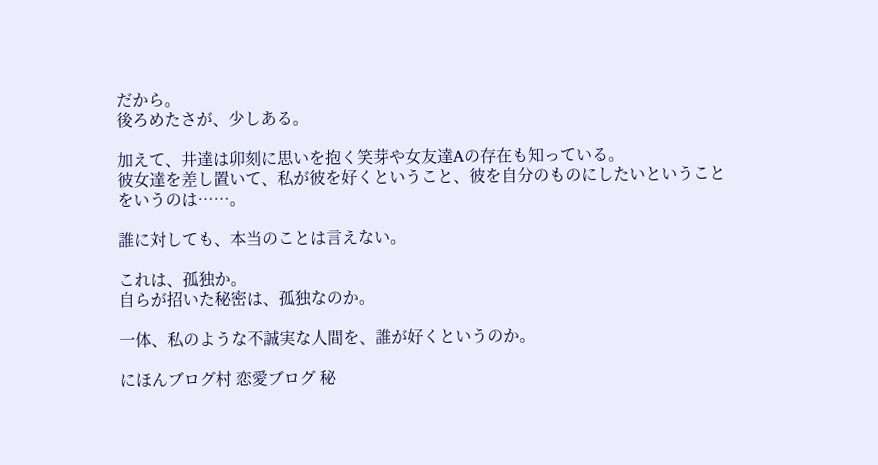だから。
後ろめたさが、少しある。

加えて、井達は卯刻に思いを抱く笑芽や女友達Aの存在も知っている。
彼女達を差し置いて、私が彼を好くということ、彼を自分のものにしたいということをいうのは……。

誰に対しても、本当のことは言えない。

これは、孤独か。
自らが招いた秘密は、孤独なのか。

一体、私のような不誠実な人間を、誰が好くというのか。

にほんブログ村 恋愛ブログ 秘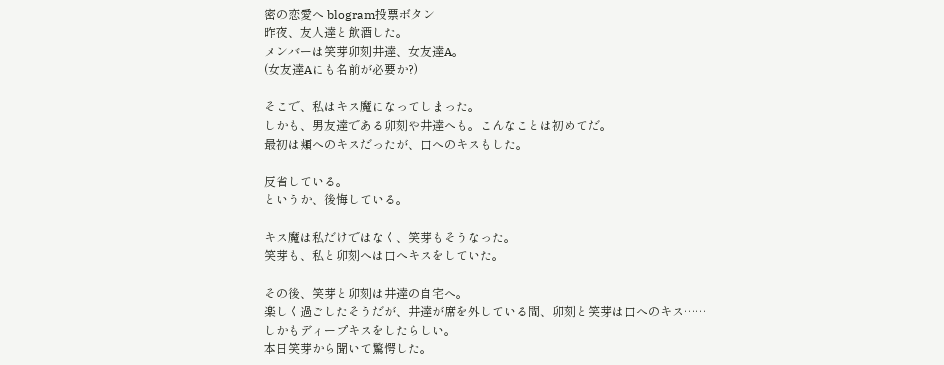密の恋愛へ blogram投票ボタン
昨夜、友人達と飲酒した。
メンバーは笑芽卯刻井達、女友達A。
(女友達Aにも名前が必要か?)

そこで、私はキス魔になってしまった。
しかも、男友達である卯刻や井達へも。こんなことは初めてだ。
最初は頬へのキスだったが、口へのキスもした。

反省している。
というか、後悔している。

キス魔は私だけではなく、笑芽もそうなった。
笑芽も、私と卯刻へは口へキスをしていた。

その後、笑芽と卯刻は井達の自宅へ。
楽しく過ごしたそうだが、井達が席を外している間、卯刻と笑芽は口へのキス……しかもディープキスをしたらしい。
本日笑芽から聞いて驚愕した。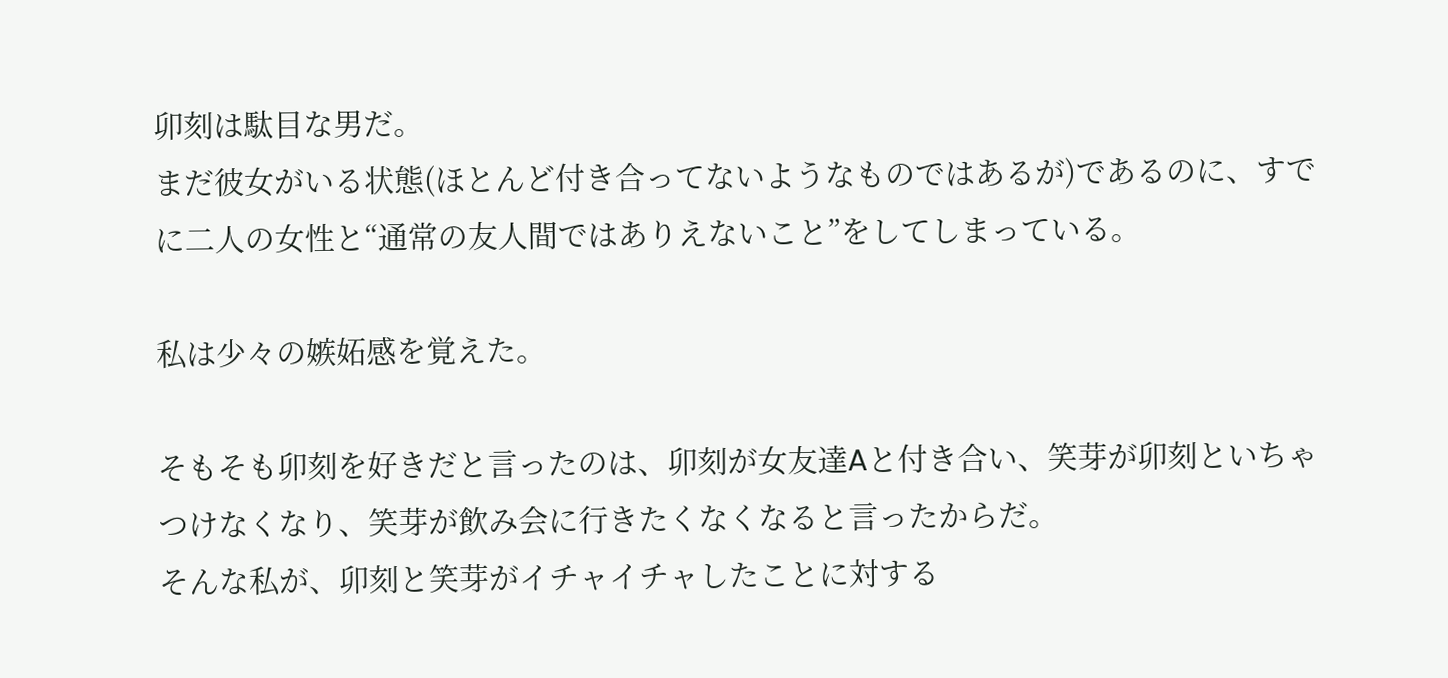卯刻は駄目な男だ。
まだ彼女がいる状態(ほとんど付き合ってないようなものではあるが)であるのに、すでに二人の女性と“通常の友人間ではありえないこと”をしてしまっている。

私は少々の嫉妬感を覚えた。

そもそも卯刻を好きだと言ったのは、卯刻が女友達Aと付き合い、笑芽が卯刻といちゃつけなくなり、笑芽が飲み会に行きたくなくなると言ったからだ。
そんな私が、卯刻と笑芽がイチャイチャしたことに対する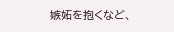嫉妬を抱くなど、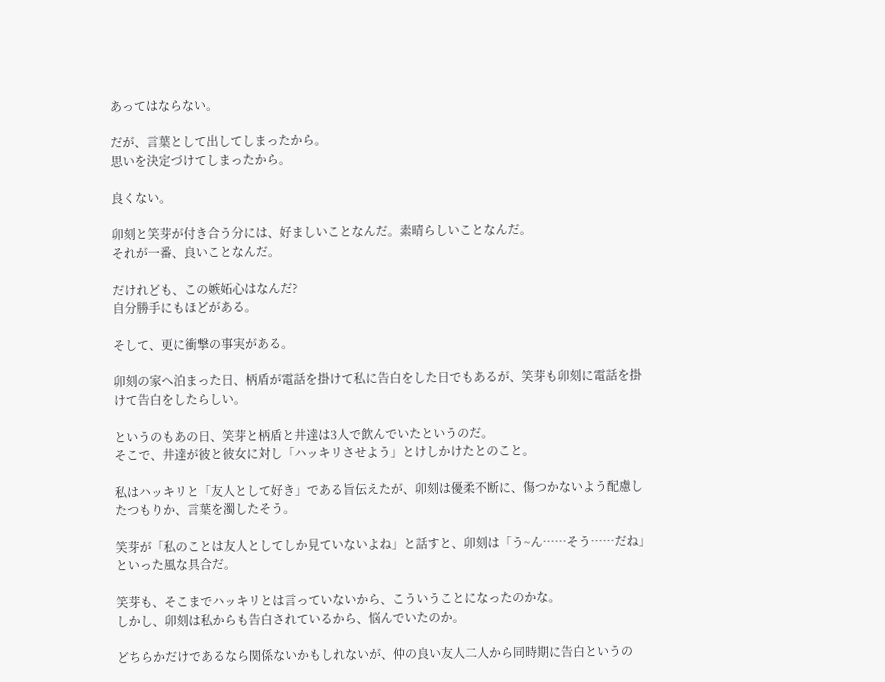あってはならない。

だが、言葉として出してしまったから。
思いを決定づけてしまったから。

良くない。

卯刻と笑芽が付き合う分には、好ましいことなんだ。素晴らしいことなんだ。
それが一番、良いことなんだ。

だけれども、この嫉妬心はなんだ?
自分勝手にもほどがある。

そして、更に衝撃の事実がある。

卯刻の家へ泊まった日、柄盾が電話を掛けて私に告白をした日でもあるが、笑芽も卯刻に電話を掛けて告白をしたらしい。

というのもあの日、笑芽と柄盾と井達は3人で飲んでいたというのだ。
そこで、井達が彼と彼女に対し「ハッキリさせよう」とけしかけたとのこと。

私はハッキリと「友人として好き」である旨伝えたが、卯刻は優柔不断に、傷つかないよう配慮したつもりか、言葉を濁したそう。

笑芽が「私のことは友人としてしか見ていないよね」と話すと、卯刻は「う~ん……そう……だね」といった風な具合だ。

笑芽も、そこまでハッキリとは言っていないから、こういうことになったのかな。
しかし、卯刻は私からも告白されているから、悩んでいたのか。

どちらかだけであるなら関係ないかもしれないが、仲の良い友人二人から同時期に告白というの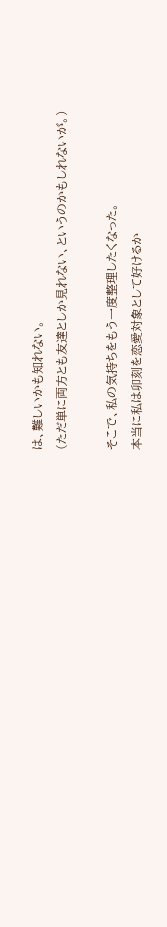は、難しいかも知れない。
(ただ単に両方とも友達としか見れない、というのかもしれないが。)

そこで、私の気持ちをもう一度整理したくなった。
本当に私は卯刻を恋愛対象として好けるか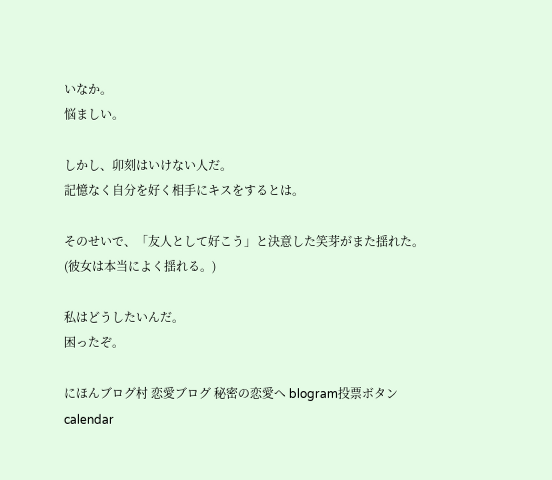いなか。
悩ましい。

しかし、卯刻はいけない人だ。
記憶なく自分を好く相手にキスをするとは。

そのせいで、「友人として好こう」と決意した笑芽がまた揺れた。
(彼女は本当によく揺れる。)

私はどうしたいんだ。
困ったぞ。

にほんブログ村 恋愛ブログ 秘密の恋愛へ blogram投票ボタン
calendar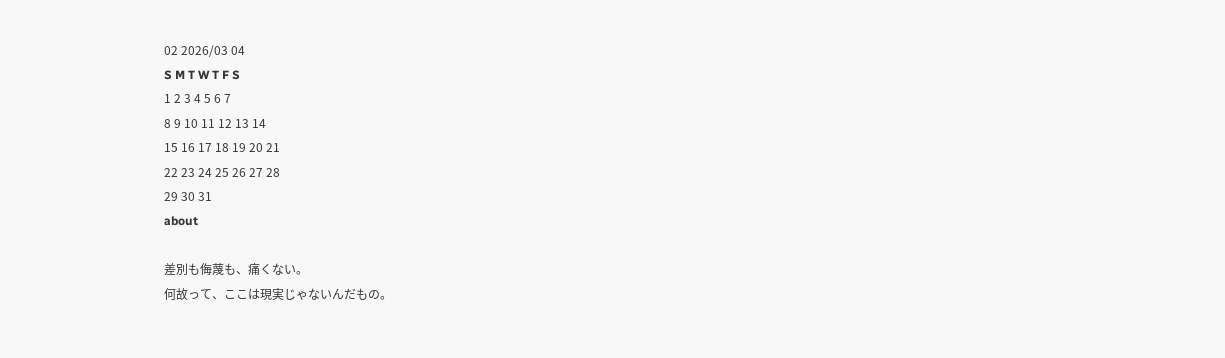02 2026/03 04
S M T W T F S
1 2 3 4 5 6 7
8 9 10 11 12 13 14
15 16 17 18 19 20 21
22 23 24 25 26 27 28
29 30 31
about

差別も侮蔑も、痛くない。
何故って、ここは現実じゃないんだもの。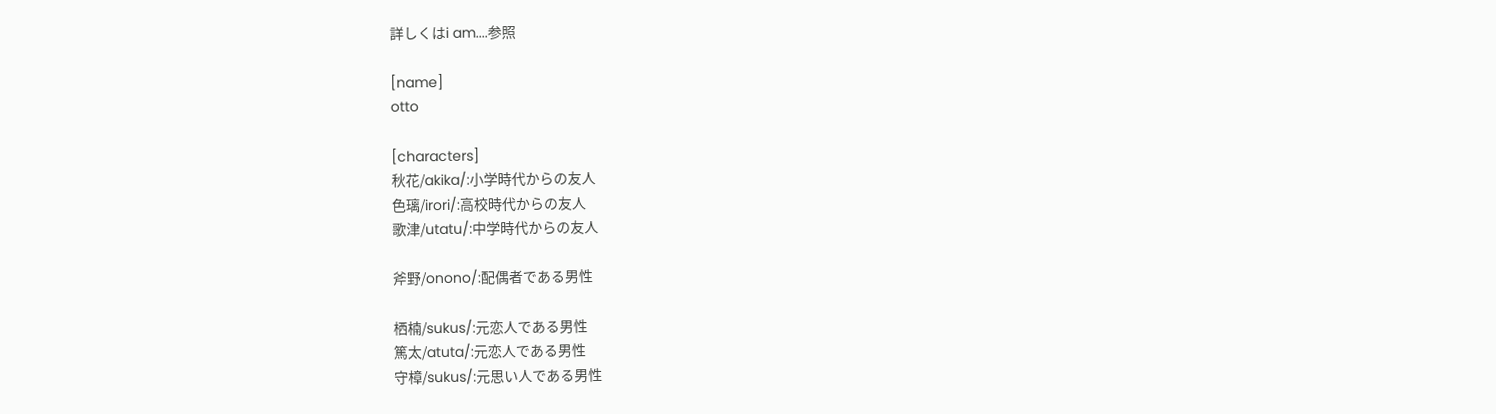詳しくはi am....参照

[name]
otto

[characters]
秋花/akika/:小学時代からの友人
色璃/irori/:高校時代からの友人
歌津/utatu/:中学時代からの友人

斧野/onono/:配偶者である男性

栖楠/sukus/:元恋人である男性
篤太/atuta/:元恋人である男性
守樟/sukus/:元思い人である男性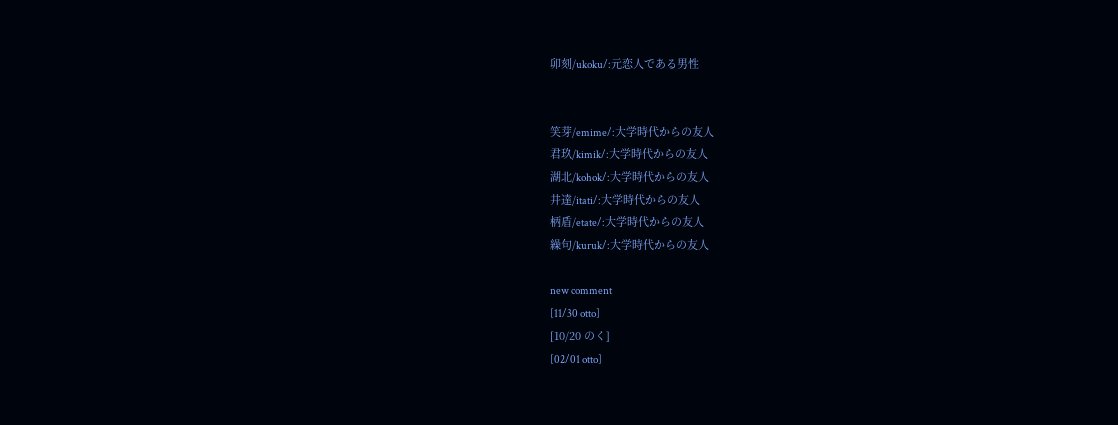卯刻/ukoku/:元恋人である男性


笑芽/emime/:大学時代からの友人
君玖/kimik/:大学時代からの友人
湖北/kohok/:大学時代からの友人
井達/itati/:大学時代からの友人
柄盾/etate/:大学時代からの友人
繰句/kuruk/:大学時代からの友人

new comment
[11/30 otto]
[10/20 のく]
[02/01 otto]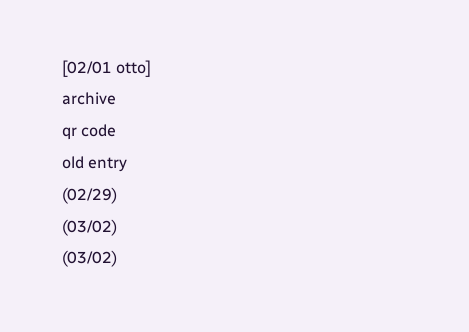[02/01 otto]
archive
qr code
old entry
(02/29)
(03/02)
(03/02)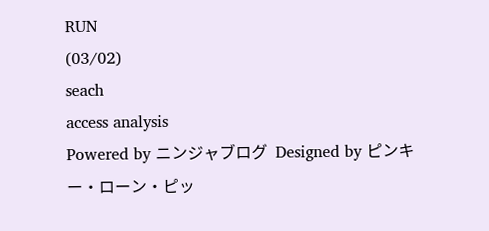RUN
(03/02)
seach
access analysis
Powered by ニンジャブログ  Designed by ピンキー・ローン・ピッ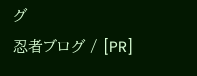グ
忍者ブログ / [PR]